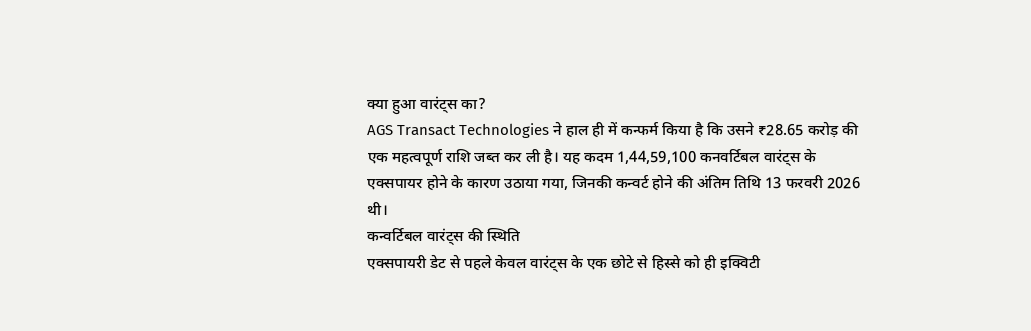क्या हुआ वारंट्स का?
AGS Transact Technologies ने हाल ही में कन्फर्म किया है कि उसने ₹28.65 करोड़ की एक महत्वपूर्ण राशि जब्त कर ली है। यह कदम 1,44,59,100 कनवर्टिबल वारंट्स के एक्सपायर होने के कारण उठाया गया, जिनकी कन्वर्ट होने की अंतिम तिथि 13 फरवरी 2026 थी।
कन्वर्टिबल वारंट्स की स्थिति
एक्सपायरी डेट से पहले केवल वारंट्स के एक छोटे से हिस्से को ही इक्विटी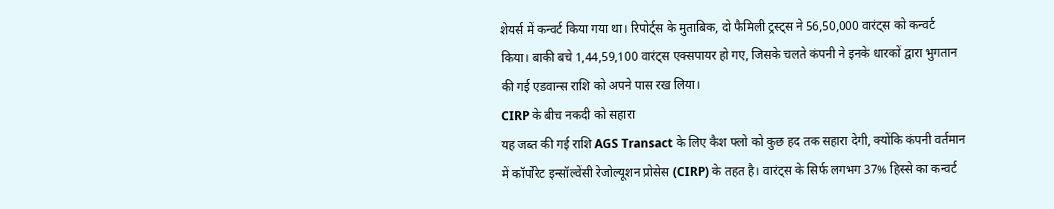शेयर्स में कन्वर्ट किया गया था। रिपोर्ट्स के मुताबिक, दो फैमिली ट्रस्ट्स ने 56,50,000 वारंट्स को कन्वर्ट किया। बाकी बचे 1,44,59,100 वारंट्स एक्सपायर हो गए, जिसके चलते कंपनी ने इनके धारकों द्वारा भुगतान की गई एडवान्स राशि को अपने पास रख लिया।
CIRP के बीच नकदी को सहारा
यह जब्त की गई राशि AGS Transact के लिए कैश फ्लो को कुछ हद तक सहारा देगी, क्योंकि कंपनी वर्तमान में कॉर्पोरेट इन्सॉल्वेंसी रेजोल्यूशन प्रोसेस (CIRP) के तहत है। वारंट्स के सिर्फ लगभग 37% हिस्से का कन्वर्ट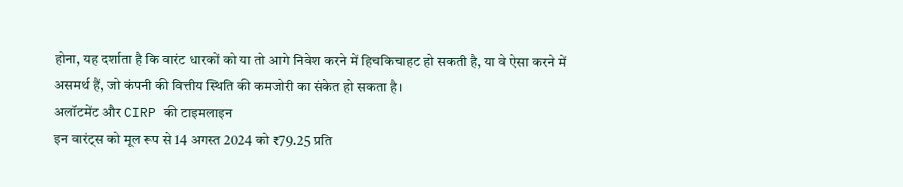होना, यह दर्शाता है कि वारंट धारकों को या तो आगे निवेश करने में हिचकिचाहट हो सकती है, या वे ऐसा करने में असमर्थ हैं, जो कंपनी की वित्तीय स्थिति की कमजोरी का संकेत हो सकता है।
अलॉटमेंट और CIRP की टाइमलाइन
इन वारंट्स को मूल रूप से 14 अगस्त 2024 को ₹79.25 प्रति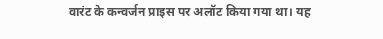वारंट के कन्वर्जन प्राइस पर अलॉट किया गया था। यह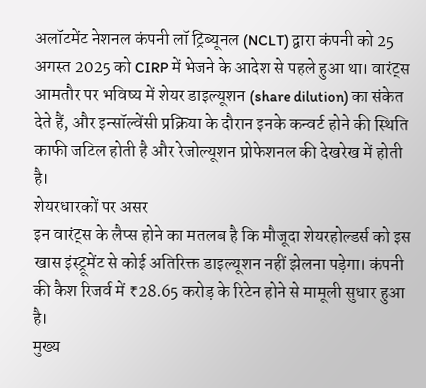अलॉटमेंट नेशनल कंपनी लॉ ट्रिब्यूनल (NCLT) द्वारा कंपनी को 25 अगस्त 2025 को CIRP में भेजने के आदेश से पहले हुआ था। वारंट्स आमतौर पर भविष्य में शेयर डाइल्यूशन (share dilution) का संकेत देते हैं, और इन्सॉल्वेंसी प्रक्रिया के दौरान इनके कन्वर्ट होने की स्थिति काफी जटिल होती है और रेजोल्यूशन प्रोफेशनल की देखरेख में होती है।
शेयरधारकों पर असर
इन वारंट्स के लैप्स होने का मतलब है कि मौजूदा शेयरहोल्डर्स को इस खास इंस्ट्रूमेंट से कोई अतिरिक्त डाइल्यूशन नहीं झेलना पड़ेगा। कंपनी की कैश रिजर्व में ₹28.65 करोड़ के रिटेन होने से मामूली सुधार हुआ है।
मुख्य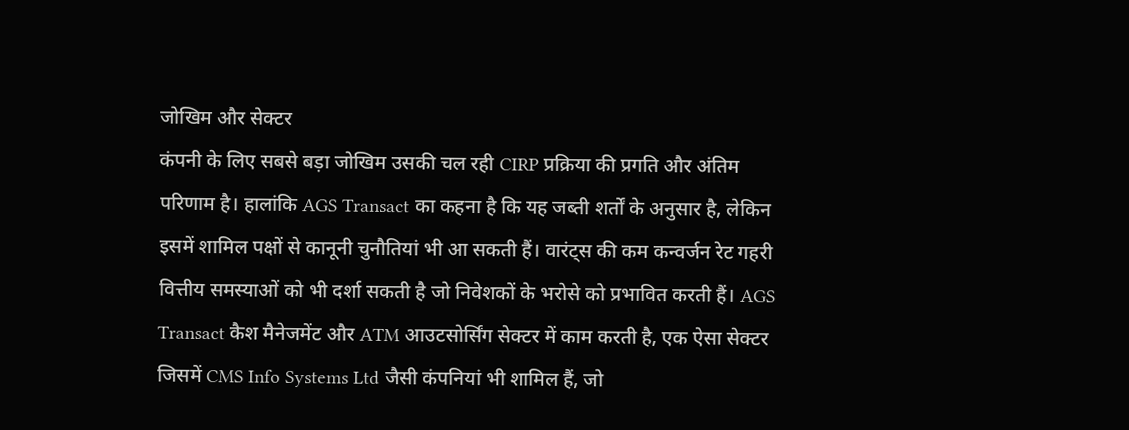जोखिम और सेक्टर
कंपनी के लिए सबसे बड़ा जोखिम उसकी चल रही CIRP प्रक्रिया की प्रगति और अंतिम परिणाम है। हालांकि AGS Transact का कहना है कि यह जब्ती शर्तों के अनुसार है, लेकिन इसमें शामिल पक्षों से कानूनी चुनौतियां भी आ सकती हैं। वारंट्स की कम कन्वर्जन रेट गहरी वित्तीय समस्याओं को भी दर्शा सकती है जो निवेशकों के भरोसे को प्रभावित करती हैं। AGS Transact कैश मैनेजमेंट और ATM आउटसोर्सिंग सेक्टर में काम करती है, एक ऐसा सेक्टर जिसमें CMS Info Systems Ltd जैसी कंपनियां भी शामिल हैं, जो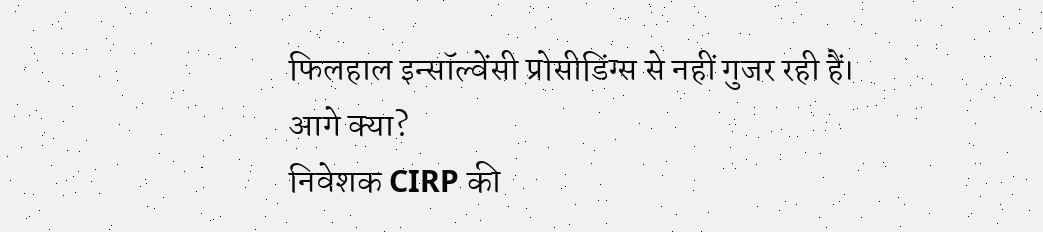फिलहाल इन्सॉल्वेंसी प्रोसीडिंग्स से नहीं गुजर रही हैं।
आगे क्या?
निवेशक CIRP की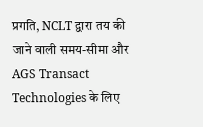प्रगति, NCLT द्वारा तय की जाने वाली समय-सीमा और AGS Transact Technologies के लिए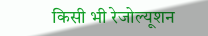किसी भी रेजोल्यूशन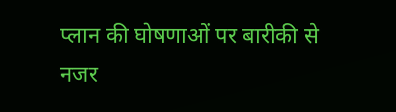प्लान की घोषणाओं पर बारीकी से नजर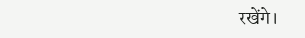रखेंगे।